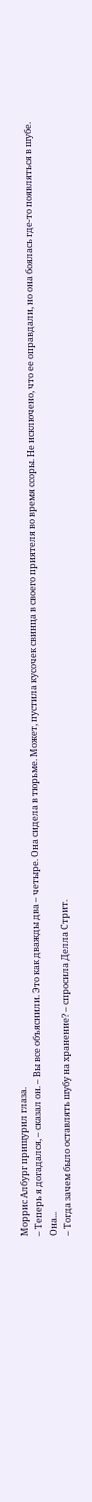Моррис Албург прищурил глаза.
– Теперь я догадался, – сказал он. – Вы все объяснили. Это как дважды два – четыре. Она сидела в тюрьме. Может, пустила кусочек свинца в своего приятеля во время ссоры. Не исключено, что ее оправдали, но она боялась где-то появляться в шубе. Она...
– Тогда зачем было оставлять шубу на хранение? – спросила Делла Стрит.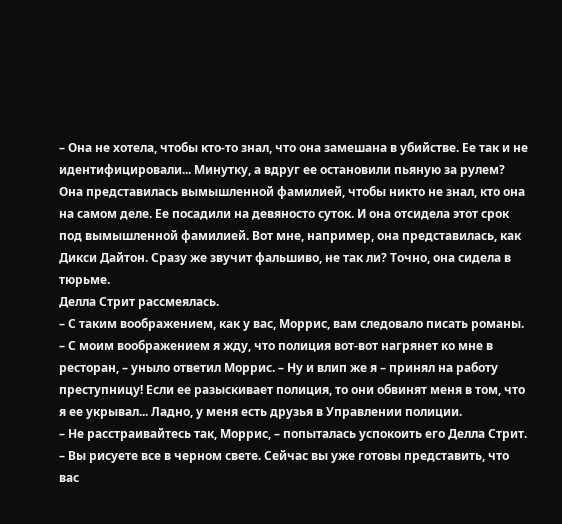– Она не хотела, чтобы кто-то знал, что она замешана в убийстве. Ее так и не идентифицировали... Минутку, а вдруг ее остановили пьяную за рулем? Она представилась вымышленной фамилией, чтобы никто не знал, кто она на самом деле. Ее посадили на девяносто суток. И она отсидела этот срок под вымышленной фамилией. Вот мне, например, она представилась, как Дикси Дайтон. Сразу же звучит фальшиво, не так ли? Точно, она сидела в тюрьме.
Делла Стрит рассмеялась.
– С таким воображением, как у вас, Моррис, вам следовало писать романы.
– С моим воображением я жду, что полиция вот-вот нагрянет ко мне в ресторан, – уныло ответил Моррис. – Ну и влип же я – принял на работу преступницу! Если ее разыскивает полиция, то они обвинят меня в том, что я ее укрывал... Ладно, у меня есть друзья в Управлении полиции.
– Не расстраивайтесь так, Моррис, – попыталась успокоить его Делла Стрит. – Вы рисуете все в черном свете. Сейчас вы уже готовы представить, что вас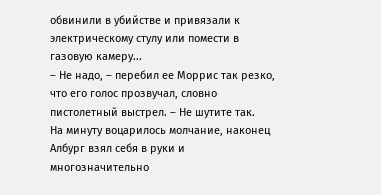обвинили в убийстве и привязали к электрическому стулу или помести в газовую камеру...
– Не надо, – перебил ее Моррис так резко, что его голос прозвучал, словно пистолетный выстрел. – Не шутите так.
На минуту воцарилось молчание, наконец Албург взял себя в руки и многозначительно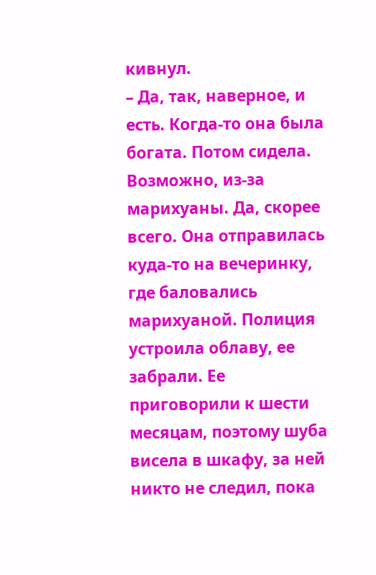кивнул.
– Да, так, наверное, и есть. Когда-то она была богата. Потом сидела. Возможно, из-за марихуаны. Да, скорее всего. Она отправилась куда-то на вечеринку, где баловались марихуаной. Полиция устроила облаву, ее забрали. Ее приговорили к шести месяцам, поэтому шуба висела в шкафу, за ней никто не следил, пока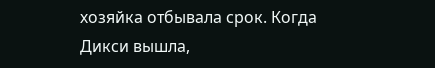хозяйка отбывала срок. Когда Дикси вышла,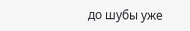до шубы уже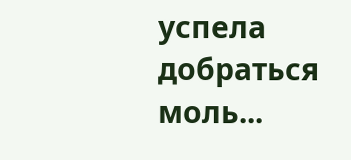успела добраться моль...